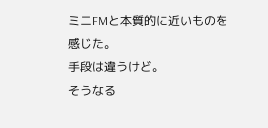ミニFMと本質的に近いものを感じた。
手段は違うけど。
そうなる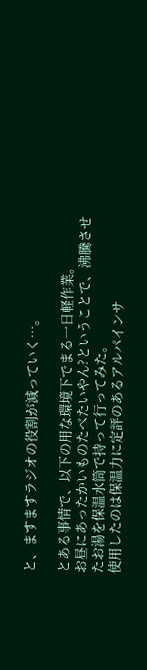と、ますますラジオの役割が減っていく…。

とある事情で、以下の用な環境下でまる一日軽作業。
お昼にあったかいものたべたいやん?ということで、沸騰させたお湯を保温水筒で持って行ってみた。
使用したのは保温力に定評のあるアルパインサ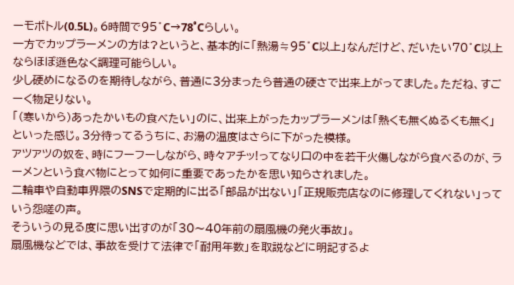ーモボトル(0.5L)。6時間で95˚C→78˚Cらしい。
一方でカップラーメンの方は?というと、基本的に「熱湯≒95˚C以上」なんだけど、だいたい70˚C以上ならほぼ遜色なく調理可能らしい。
少し硬めになるのを期待しながら、普通に3分まったら普通の硬さで出来上がってました。ただね、すごーく物足りない。
「(寒いから)あったかいもの食べたい」のに、出来上がったカップラーメンは「熱くも無くぬるくも無く」といった感じ。3分待ってるうちに、お湯の温度はさらに下がった模様。
アツアツの奴を、時にフーフーしながら、時々アチッ!ってなり口の中を若干火傷しながら食べるのが、ラーメンという食べ物にとって如何に重要であったかを思い知らされました。
二輪車や自動車界隈のSNSで定期的に出る「部品が出ない」「正規販売店なのに修理してくれない」っていう怨嗟の声。
そういうの見る度に思い出すのが「30〜40年前の扇風機の発火事故」。
扇風機などでは、事故を受けて法律で「耐用年数」を取説などに明記するよ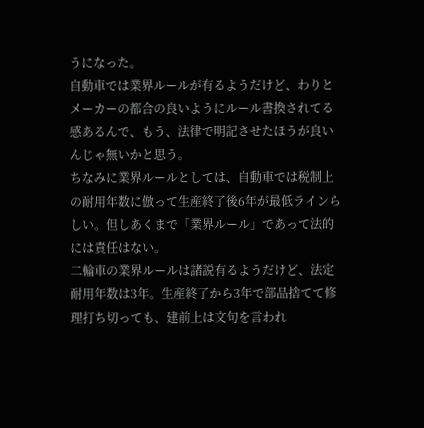うになった。
自動車では業界ルールが有るようだけど、わりとメーカーの都合の良いようにルール書換されてる感あるんで、もう、法律で明記させたほうが良いんじゃ無いかと思う。
ちなみに業界ルールとしては、自動車では税制上の耐用年数に倣って生産終了後6年が最低ラインらしい。但しあくまで「業界ルール」であって法的には責任はない。
二輪車の業界ルールは諸説有るようだけど、法定耐用年数は3年。生産終了から3年で部品捨てて修理打ち切っても、建前上は文句を言われ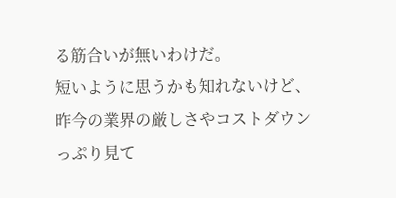る筋合いが無いわけだ。
短いように思うかも知れないけど、昨今の業界の厳しさやコストダウンっぷり見て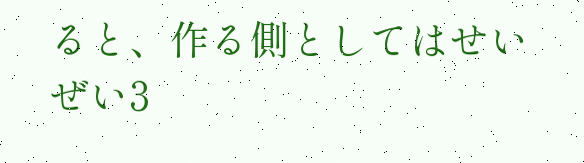ると、作る側としてはせいぜい3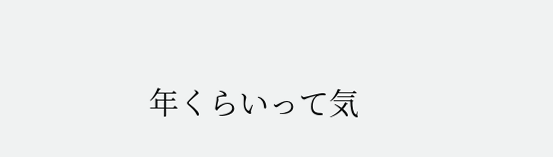年くらいって気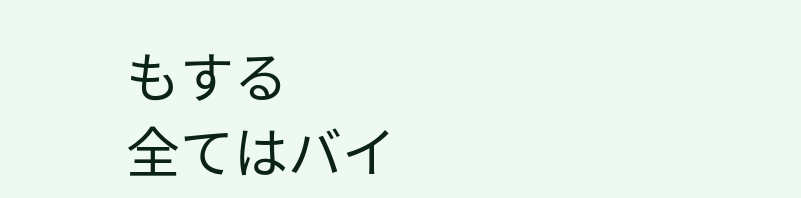もする
全てはバイ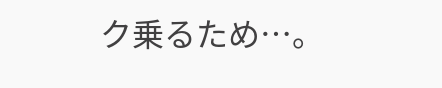ク乗るため…。